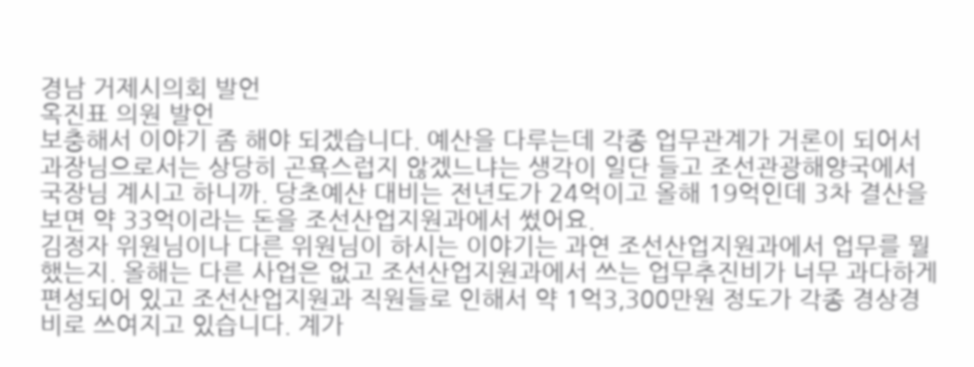경남 거제시의회 발언
옥진표 의원 발언
보충해서 이야기 좀 해야 되겠습니다. 예산을 다루는데 각종 업무관계가 거론이 되어서 과장님으로서는 상당히 곤욕스럽지 않겠느냐는 생각이 일단 들고 조선관광해양국에서 국장님 계시고 하니까. 당초예산 대비는 전년도가 24억이고 올해 19억인데 3차 결산을 보면 약 33억이라는 돈을 조선산업지원과에서 썼어요.
김정자 위원님이나 다른 위원님이 하시는 이야기는 과연 조선산업지원과에서 업무를 뭘 했는지. 올해는 다른 사업은 없고 조선산업지원과에서 쓰는 업무추진비가 너무 과다하게 편성되어 있고 조선산업지원과 직원들로 인해서 약 1억3,300만원 정도가 각종 경상경비로 쓰여지고 있습니다. 계가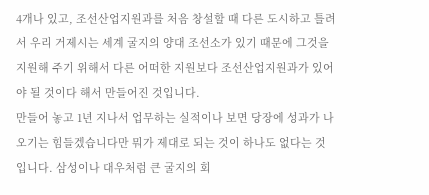4개나 있고, 조선산업지원과를 처음 창설할 때 다른 도시하고 틀려서 우리 거제시는 세계 굴지의 양대 조선소가 있기 때문에 그것을 지원해 주기 위해서 다른 어떠한 지원보다 조선산업지원과가 있어야 될 것이다 해서 만들어진 것입니다.
만들어 놓고 1년 지나서 업무하는 실적이나 보면 당장에 성과가 나오기는 힘들겠습니다만 뭐가 제대로 되는 것이 하나도 없다는 것입니다. 삼성이나 대우처럼 큰 굴지의 회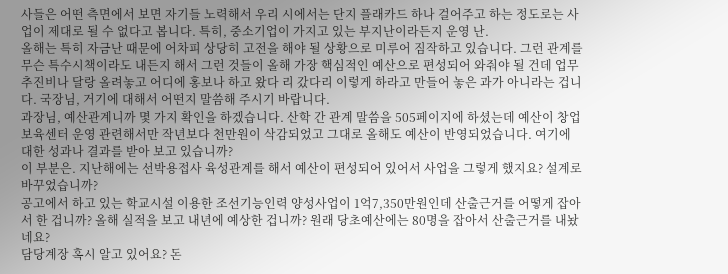사들은 어떤 측면에서 보면 자기들 노력해서 우리 시에서는 단지 플래카드 하나 걸어주고 하는 정도로는 사업이 제대로 될 수 없다고 봅니다. 특히, 중소기업이 가지고 있는 부지난이라든지 운영 난.
올해는 특히 자금난 때문에 어차피 상당히 고전을 해야 될 상황으로 미루어 짐작하고 있습니다. 그런 관계를 무슨 특수시책이라도 내든지 해서 그런 것들이 올해 가장 핵심적인 예산으로 편성되어 와줘야 될 건데 업무추진비나 달랑 올려놓고 어디에 홍보나 하고 왔다 리 갔다리 이렇게 하라고 만들어 놓은 과가 아니라는 겁니다. 국장님, 거기에 대해서 어떤지 말씀해 주시기 바랍니다.
과장님, 예산관계니까 몇 가지 확인을 하겠습니다. 산학 간 관계 말씀을 505페이지에 하셨는데 예산이 창업보육센터 운영 관련해서만 작년보다 천만원이 삭감되었고 그대로 올해도 예산이 반영되었습니다. 여기에 대한 성과나 결과를 받아 보고 있습니까?
이 부분은. 지난해에는 선박용접사 육성관계를 해서 예산이 편성되어 있어서 사업을 그렇게 했지요? 설계로 바꾸었습니까?
공고에서 하고 있는 학교시설 이용한 조선기능인력 양성사업이 1억7,350만원인데 산출근거를 어떻게 잡아서 한 겁니까? 올해 실적을 보고 내년에 예상한 겁니까? 원래 당초예산에는 80명을 잡아서 산출근거를 내놨네요?
담당계장 혹시 알고 있어요? 돈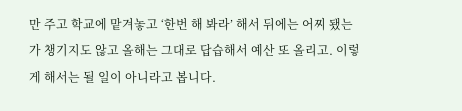만 주고 학교에 맡겨놓고 ‘한번 해 봐라’ 해서 뒤에는 어찌 됐는가 챙기지도 않고 올해는 그대로 답습해서 예산 또 올리고. 이렇게 해서는 될 일이 아니라고 봅니다.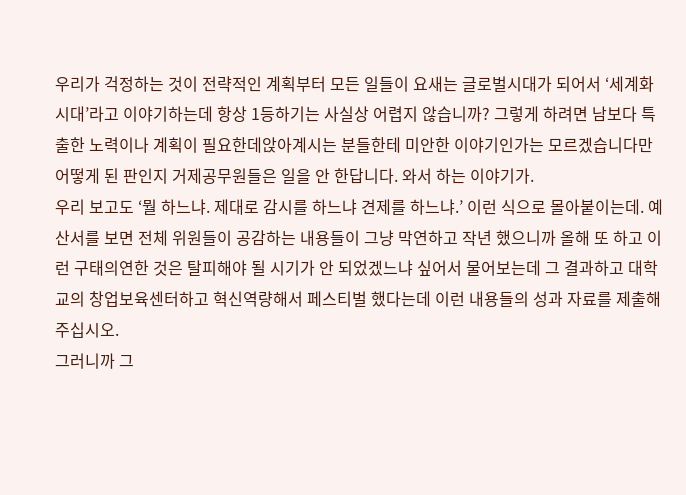우리가 걱정하는 것이 전략적인 계획부터 모든 일들이 요새는 글로벌시대가 되어서 ‘세계화 시대’라고 이야기하는데 항상 1등하기는 사실상 어렵지 않습니까? 그렇게 하려면 남보다 특출한 노력이나 계획이 필요한데앉아계시는 분들한테 미안한 이야기인가는 모르겠습니다만 어떻게 된 판인지 거제공무원들은 일을 안 한답니다. 와서 하는 이야기가.
우리 보고도 ‘뭘 하느냐. 제대로 감시를 하느냐 견제를 하느냐.’ 이런 식으로 몰아붙이는데. 예산서를 보면 전체 위원들이 공감하는 내용들이 그냥 막연하고 작년 했으니까 올해 또 하고 이런 구태의연한 것은 탈피해야 될 시기가 안 되었겠느냐 싶어서 물어보는데 그 결과하고 대학교의 창업보육센터하고 혁신역량해서 페스티벌 했다는데 이런 내용들의 성과 자료를 제출해 주십시오.
그러니까 그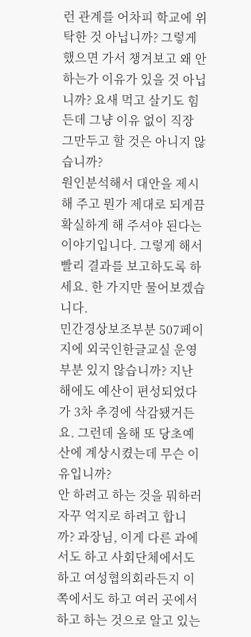런 관계를 어차피 학교에 위탁한 것 아닙니까? 그렇게 했으면 가서 챙겨보고 왜 안 하는가 이유가 있을 것 아닙니까? 요새 먹고 살기도 힘든데 그냥 이유 없이 직장 그만두고 할 것은 아니지 않습니까?
원인분석해서 대안을 제시해 주고 뭔가 제대로 되게끔 확실하게 해 주셔야 된다는 이야기입니다. 그렇게 해서 빨리 결과를 보고하도록 하세요. 한 가지만 물어보겠습니다.
민간경상보조부분 507페이지에 외국인한글교실 운영 부분 있지 않습니까? 지난해에도 예산이 편성되었다가 3차 추경에 삭감됐거든요. 그런데 올해 또 당초예산에 계상시켰는데 무슨 이유입니까?
안 하려고 하는 것을 뭐하러 자꾸 억지로 하려고 합니까? 과장님, 이게 다른 과에서도 하고 사회단체에서도 하고 여성협의회라든지 이쪽에서도 하고 여러 곳에서 하고 하는 것으로 알고 있는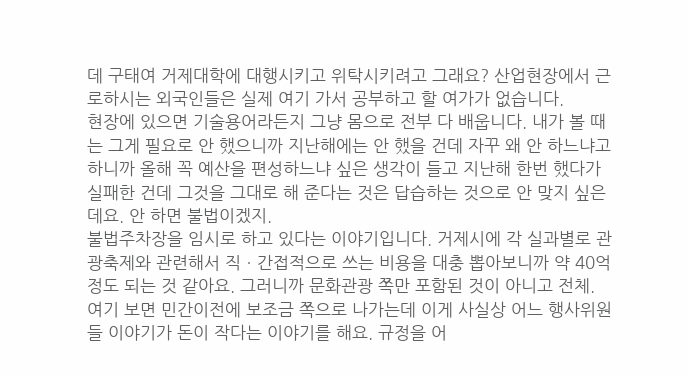데 구태여 거제대학에 대행시키고 위탁시키려고 그래요? 산업현장에서 근로하시는 외국인들은 실제 여기 가서 공부하고 할 여가가 없습니다.
현장에 있으면 기술용어라든지 그냥 몸으로 전부 다 배웁니다. 내가 볼 때는 그게 필요로 안 했으니까 지난해에는 안 했을 건데 자꾸 왜 안 하느냐고 하니까 올해 꼭 예산을 편성하느냐 싶은 생각이 들고 지난해 한번 했다가 실패한 건데 그것을 그대로 해 준다는 것은 답습하는 것으로 안 맞지 싶은 데요. 안 하면 불법이겠지.
불법주차장을 임시로 하고 있다는 이야기입니다. 거제시에 각 실과별로 관광축제와 관련해서 직ㆍ간접적으로 쓰는 비용을 대충 뽑아보니까 약 40억 정도 되는 것 같아요. 그러니까 문화관광 쪽만 포함된 것이 아니고 전체.
여기 보면 민간이전에 보조금 쪽으로 나가는데 이게 사실상 어느 행사위원들 이야기가 돈이 작다는 이야기를 해요. 규정을 어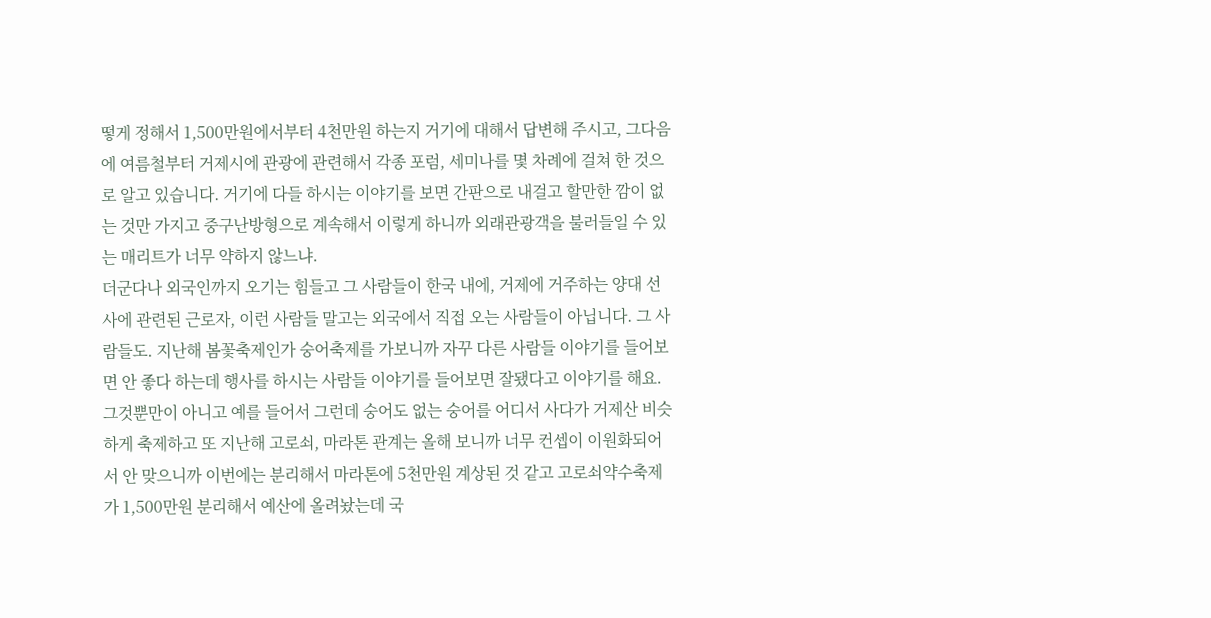떻게 정해서 1,500만원에서부터 4천만원 하는지 거기에 대해서 답변해 주시고, 그다음에 여름철부터 거제시에 관광에 관련해서 각종 포럼, 세미나를 몇 차례에 걸쳐 한 것으로 알고 있습니다. 거기에 다들 하시는 이야기를 보면 간판으로 내걸고 할만한 깜이 없는 것만 가지고 중구난방형으로 계속해서 이렇게 하니까 외래관광객을 불러들일 수 있는 매리트가 너무 약하지 않느냐.
더군다나 외국인까지 오기는 힘들고 그 사람들이 한국 내에, 거제에 거주하는 양대 선사에 관련된 근로자, 이런 사람들 말고는 외국에서 직접 오는 사람들이 아닙니다. 그 사람들도. 지난해 봄꽃축제인가 숭어축제를 가보니까 자꾸 다른 사람들 이야기를 들어보면 안 좋다 하는데 행사를 하시는 사람들 이야기를 들어보면 잘됐다고 이야기를 해요.
그것뿐만이 아니고 예를 들어서 그런데 숭어도 없는 숭어를 어디서 사다가 거제산 비슷하게 축제하고 또 지난해 고로쇠, 마라톤 관계는 올해 보니까 너무 컨셉이 이원화되어서 안 맞으니까 이번에는 분리해서 마라톤에 5천만원 계상된 것 같고 고로쇠약수축제가 1,500만원 분리해서 예산에 올려놨는데 국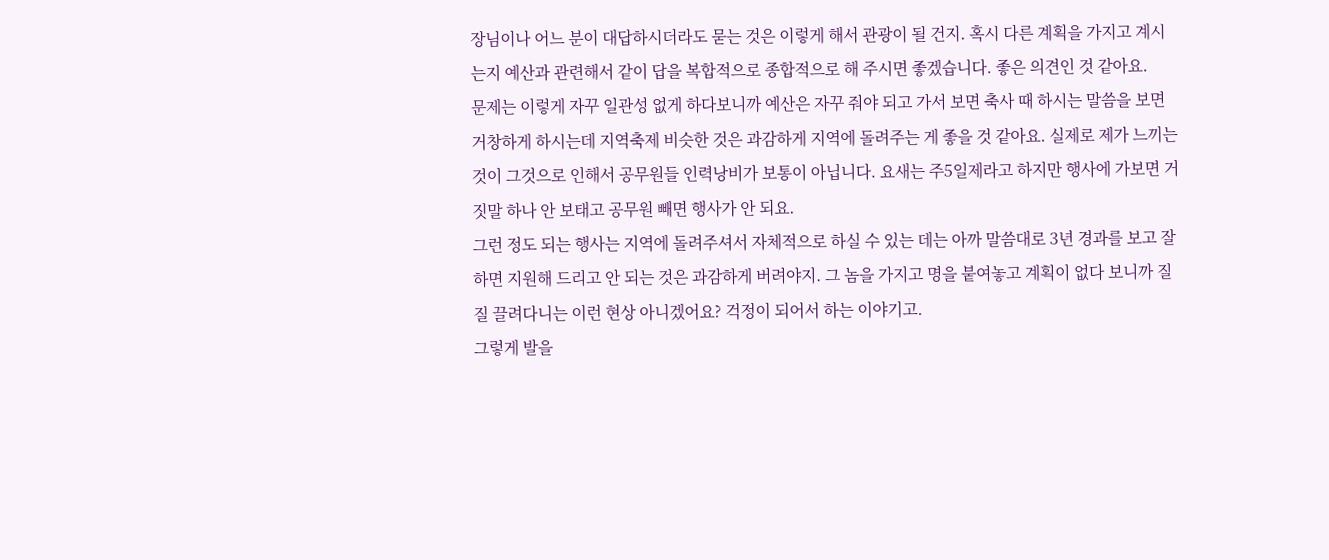장님이나 어느 분이 대답하시더라도 묻는 것은 이렇게 해서 관광이 될 건지. 혹시 다른 계획을 가지고 계시는지 예산과 관련해서 같이 답을 복합적으로 종합적으로 해 주시면 좋겠습니다. 좋은 의견인 것 같아요.
문제는 이렇게 자꾸 일관성 없게 하다보니까 예산은 자꾸 줘야 되고 가서 보면 축사 때 하시는 말씀을 보면 거창하게 하시는데 지역축제 비슷한 것은 과감하게 지역에 돌려주는 게 좋을 것 같아요. 실제로 제가 느끼는 것이 그것으로 인해서 공무원들 인력낭비가 보통이 아닙니다. 요새는 주5일제라고 하지만 행사에 가보면 거짓말 하나 안 보태고 공무원 빼면 행사가 안 되요.
그런 정도 되는 행사는 지역에 돌려주셔서 자체적으로 하실 수 있는 데는 아까 말씀대로 3년 경과를 보고 잘하면 지원해 드리고 안 되는 것은 과감하게 버려야지. 그 놈을 가지고 명을 붙여놓고 계획이 없다 보니까 질질 끌려다니는 이런 현상 아니겠어요? 걱정이 되어서 하는 이야기고.
그렇게 발을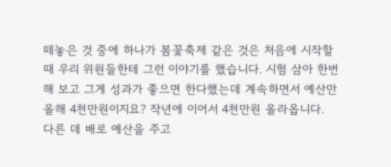떼놓은 것 중에 하나가 봄꽃축제 같은 것은 처음에 시작할 때 우리 위원들한테 그런 이야기를 했습니다. 시험 삼아 한번 해 보고 그게 성과가 좋으면 한다했는데 계속하면서 예산만 올해 4천만원이지요? 작년에 이어서 4천만원 올라옵니다.
다른 데 배로 예산을 주고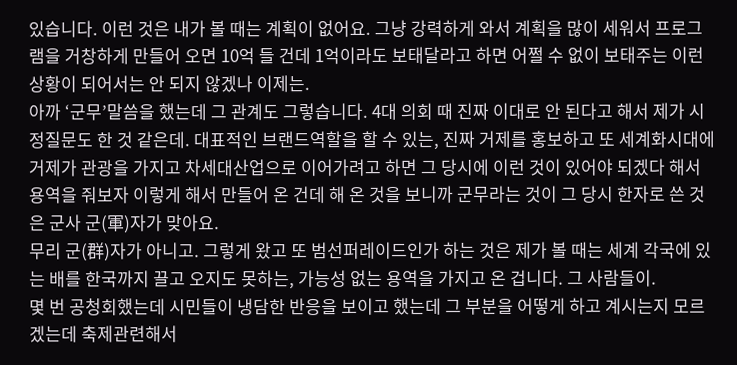있습니다. 이런 것은 내가 볼 때는 계획이 없어요. 그냥 강력하게 와서 계획을 많이 세워서 프로그램을 거창하게 만들어 오면 10억 들 건데 1억이라도 보태달라고 하면 어쩔 수 없이 보태주는 이런 상황이 되어서는 안 되지 않겠나 이제는.
아까 ‘군무’말씀을 했는데 그 관계도 그렇습니다. 4대 의회 때 진짜 이대로 안 된다고 해서 제가 시정질문도 한 것 같은데. 대표적인 브랜드역할을 할 수 있는, 진짜 거제를 홍보하고 또 세계화시대에 거제가 관광을 가지고 차세대산업으로 이어가려고 하면 그 당시에 이런 것이 있어야 되겠다 해서 용역을 줘보자 이렇게 해서 만들어 온 건데 해 온 것을 보니까 군무라는 것이 그 당시 한자로 쓴 것은 군사 군(軍)자가 맞아요.
무리 군(群)자가 아니고. 그렇게 왔고 또 범선퍼레이드인가 하는 것은 제가 볼 때는 세계 각국에 있는 배를 한국까지 끌고 오지도 못하는, 가능성 없는 용역을 가지고 온 겁니다. 그 사람들이.
몇 번 공청회했는데 시민들이 냉담한 반응을 보이고 했는데 그 부분을 어떻게 하고 계시는지 모르겠는데 축제관련해서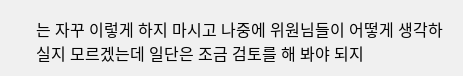는 자꾸 이렇게 하지 마시고 나중에 위원님들이 어떻게 생각하실지 모르겠는데 일단은 조금 검토를 해 봐야 되지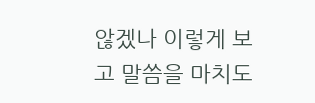않겠나 이렇게 보고 말씀을 마치도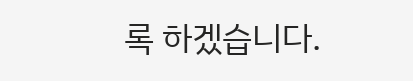록 하겠습니다.